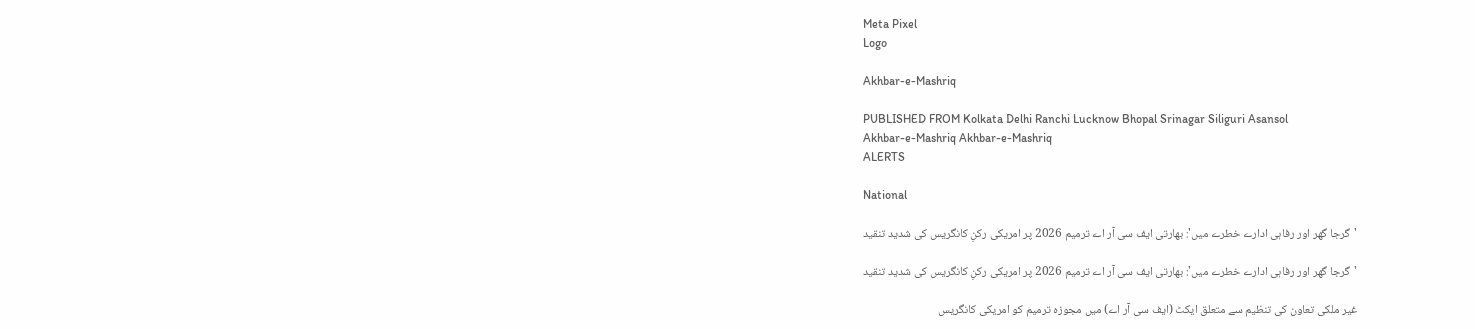Meta Pixel
Logo

Akhbar-e-Mashriq

PUBLISHED FROM Kolkata Delhi Ranchi Lucknow Bhopal Srinagar Siliguri Asansol
Akhbar-e-Mashriq Akhbar-e-Mashriq
ALERTS

National

'گرجا گھر اور رفاہی ادارے خطرے میں': بھارتی ایف سی آر اے ترمیم 2026 پر امریکی رکنِ کانگریس کی شدید تنقید

'گرجا گھر اور رفاہی ادارے خطرے میں': بھارتی ایف سی آر اے ترمیم 2026 پر امریکی رکنِ کانگریس کی شدید تنقید

غیر ملکی تعاون کی تنظیم سے متعلق ایکٹ (ایف سی آر اے) میں مجوزہ ترمیم کو امریکی کانگریس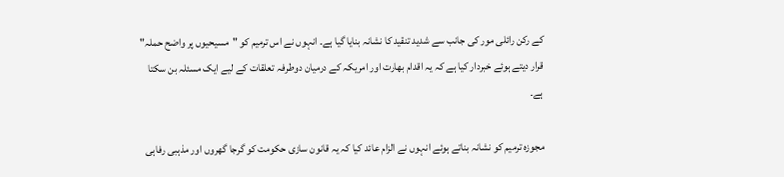کے رکن رائلی مور کی جانب سے شدید تنقید کا نشانہ بنایا گیا ہے۔ انہوں نے اس ترمیم کو "مسیحیوں پر واضح حملہ" قرار دیتے ہوئے خبردار کیا ہے کہ یہ اقدام بھارت اور امریکہ کے درمیان دوطرفہ تعلقات کے لیے ایک مسئلہ بن سکتا ہے۔

مجوزہ ترمیم کو نشانہ بناتے ہوئے انہوں نے الزام عائد کیا کہ یہ قانون سازی حکومت کو گرجا گھروں اور مذہبی رفاہی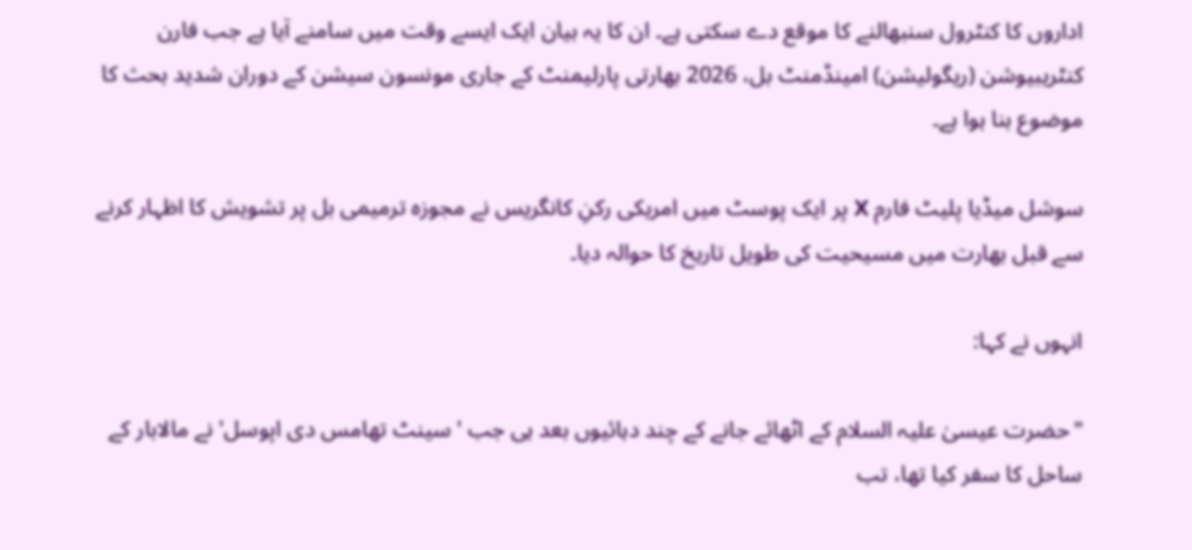اداروں کا کنٹرول سنبھالنے کا موقع دے سکتی ہے۔ ان کا یہ بیان ایک ایسے وقت میں سامنے آیا ہے جب فارن کنٹریبیوشن (ریگولیشن) امینڈمنٹ بل، 2026 بھارتی پارلیمنٹ کے جاری مونسون سیشن کے دوران شدید بحث کا موضوع بنا ہوا ہے۔

سوشل میڈیا پلیٹ فارم X پر ایک پوسٹ میں امریکی رکنِ کانگریس نے مجوزہ ترمیمی بل پر تشویش کا اظہار کرنے سے قبل بھارت میں مسیحیت کی طویل تاریخ کا حوالہ دیا۔

انہوں نے کہا:

"حضرت عیسیٰ علیہ السلام کے اٹھائے جانے کے چند دہائیوں بعد ہی جب 'سینٹ تھامس دی اپوسل' نے مالابار کے ساحل کا سفر کیا تھا، تب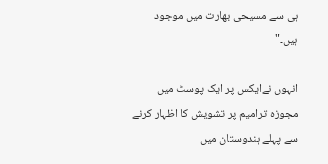ہی سے مسیحی بھارت میں موجود ہیں۔"

انہوں نےایکس پر ایک پوسٹ میں مجوزہ ترامیم پر تشویش کا اظہار کرنے سے پہلے ہندوستان میں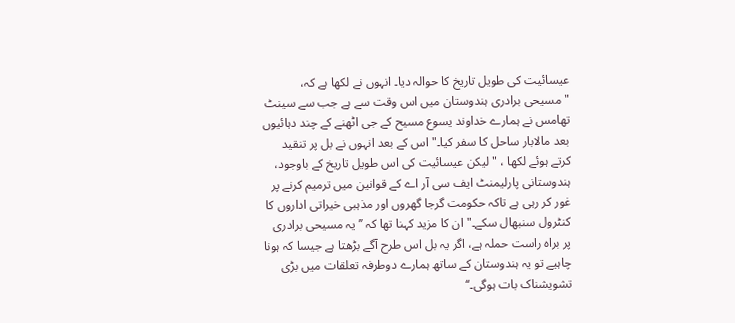عیسائیت کی طویل تاریخ کا حوالہ دیا۔ انہوں نے لکھا ہے کہ، "مسیحی برادری ہندوستان میں اس وقت سے ہے جب سے سینٹ تھامس نے ہمارے خداوند یسوع مسیح کے جی اٹھنے کے چند دہائیوں بعد مالابار ساحل کا سفر کیا۔"اس کے بعد انہوں نے بل پر تنقید کرتے ہوئے لکھا ، "لیکن عیسائیت کی اس طویل تاریخ کے باوجود، ہندوستانی پارلیمنٹ ایف سی آر اے کے قوانین میں ترمیم کرنے پر غور کر رہی ہے تاکہ حکومت گرجا گھروں اور مذہبی خیراتی اداروں کا کنٹرول سنبھال سکے۔" ان کا مزید کہنا تھا کہ ’’یہ مسیحی برادری پر براہ راست حملہ ہے، اگر یہ بل اس طرح آگے بڑھتا ہے جیسا کہ ہونا چاہیے تو یہ ہندوستان کے ساتھ ہمارے دوطرفہ تعلقات میں بڑی تشویشناک بات ہوگی۔‘‘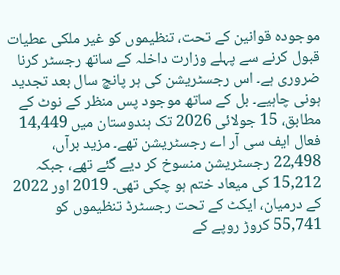موجودہ قوانین کے تحت، تنظیموں کو غیر ملکی عطیات قبول کرنے سے پہلے وزارت داخلہ کے ساتھ رجسٹر کرنا ضروری ہے۔ اس رجسٹریشن کی ہر پانچ سال بعد تجدید ہونی چاہیے۔ بل کے ساتھ موجود پس منظر کے نوٹ کے مطابق، 15 جولائی 2026 تک ہندوستان میں 14,449 فعال ایف سی آر اے رجسٹریشن تھے۔ مزید برآں، 22,498 رجسٹریشن منسوخ کر دیے گئے تھے، جبکہ 15,212 کی میعاد ختم ہو چکی تھی۔ 2019 اور 2022 کے درمیان، ایکٹ کے تحت رجسٹرڈ تنظیموں کو 55,741 کروڑ روپے کے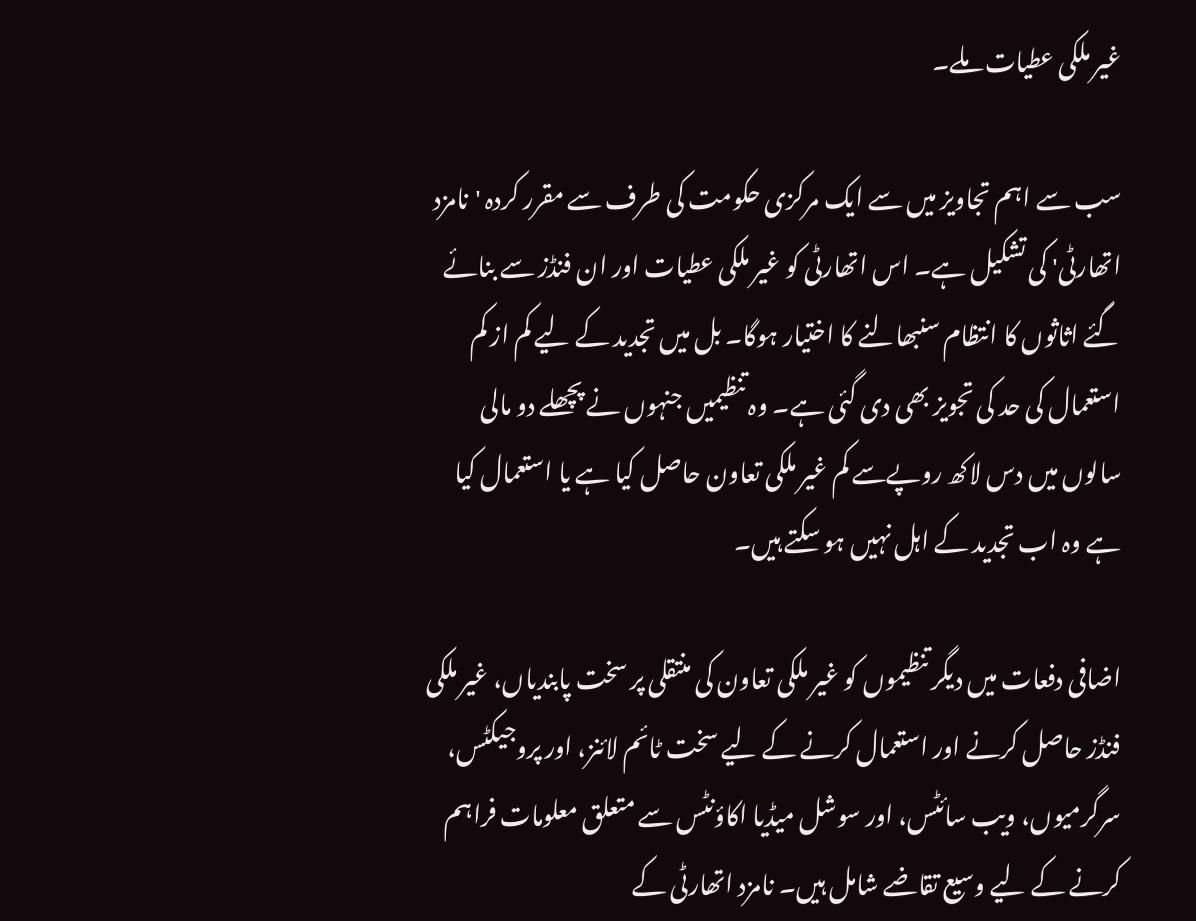غیر ملکی عطیات ملے۔

سب سے اہم تجاویز میں سے ایک مرکزی حکومت کی طرف سے مقرر کردہ 'نامزد اتھارٹی' کی تشکیل ہے۔ اس اتھارٹی کو غیر ملکی عطیات اور ان فنڈز سے بنائے گئے اثاثوں کا انتظام سنبھالنے کا اختیار ہوگا۔ بل میں تجدید کے لیے کم از کم استعمال کی حد کی تجویز بھی دی گئی ہے۔ وہ تنظیمیں جنہوں نے پچھلے دو مالی سالوں میں دس لاکھ روپےسے کم غیر ملکی تعاون حاصل کیا ہے یا استعمال کیا ہے وہ اب تجدید کے اہل نہیں ہو سکتے ہیں۔

اضافی دفعات میں دیگر تنظیموں کو غیر ملکی تعاون کی منتقلی پر سخت پابندیاں، غیر ملکی فنڈز حاصل کرنے اور استعمال کرنے کے لیے سخت ٹائم لائنز، اور پروجیکٹس، سرگرمیوں، ویب سائٹس، اور سوشل میڈیا اکاؤنٹس سے متعلق معلومات فراہم کرنے کے لیے وسیع تقاضے شامل ہیں۔ نامزد اتھارٹی کے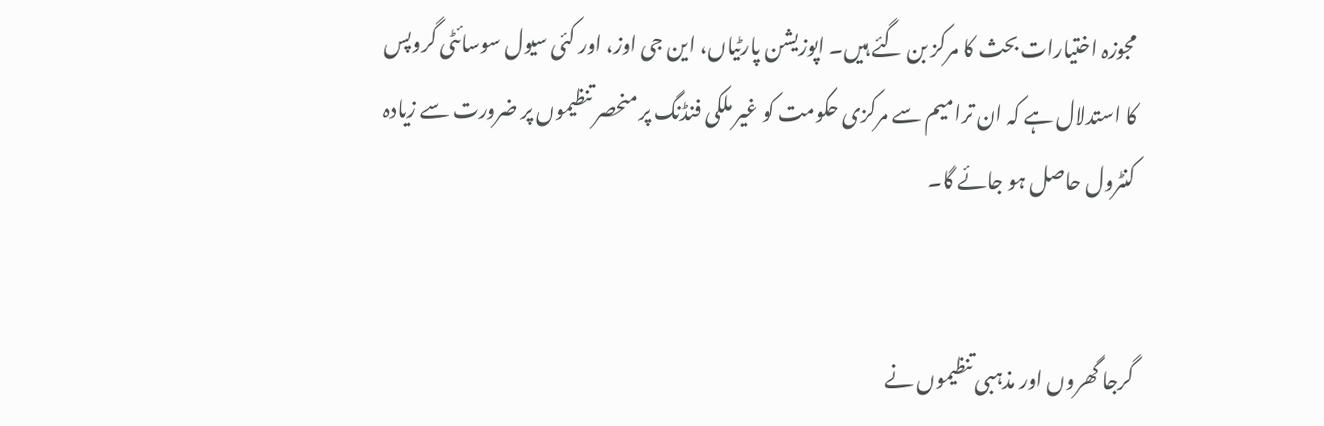مجوزہ اختیارات بحث کا مرکز بن گئے ہیں۔ اپوزیشن پارٹیاں، این جی اوز، اور کئی سیول سوسائٹی گروپس کا استدلال ہے کہ ان ترامیم سے مرکزی حکومت کو غیر ملکی فنڈنگ پر منحصر تنظیموں پر ضرورت سے زیادہ کنٹرول حاصل ہو جائے گا۔


گرجا گھروں اور مذہبی تنظیموں نے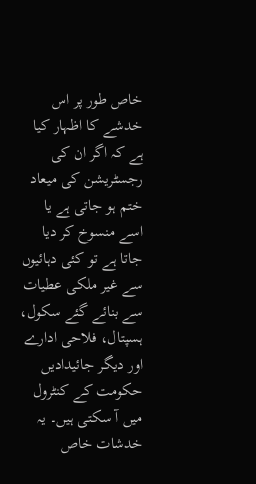خاص طور پر اس خدشے کا اظہار کیا ہے کہ اگر ان کی رجسٹریشن کی میعاد ختم ہو جاتی ہے یا اسے منسوخ کر دیا جاتا ہے تو کئی دہائیوں سے غیر ملکی عطیات سے بنائے گئے سکول، ہسپتال، فلاحی ادارے اور دیگر جائیدادیں حکومت کے کنٹرول میں آ سکتی ہیں۔ یہ خدشات خاص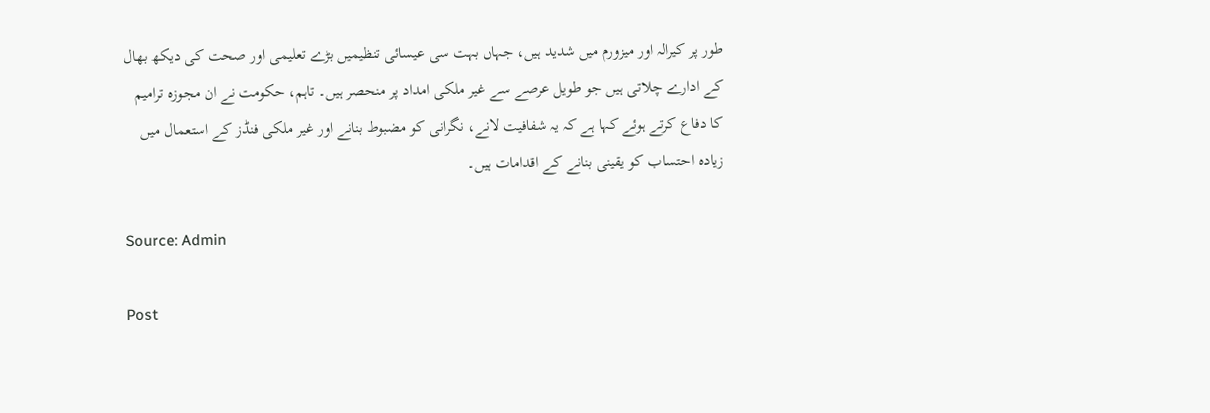طور پر کیرالہ اور میزورم میں شدید ہیں، جہاں بہت سی عیسائی تنظیمیں بڑے تعلیمی اور صحت کی دیکھ بھال کے ادارے چلاتی ہیں جو طویل عرصے سے غیر ملکی امداد پر منحصر ہیں۔ تاہم، حکومت نے ان مجوزہ ترامیم کا دفاع کرتے ہوئے کہا ہے کہ یہ شفافیت لانے، نگرانی کو مضبوط بنانے اور غیر ملکی فنڈز کے استعمال میں زیادہ احتساب کو یقینی بنانے کے اقدامات ہیں۔

Source: Admin

Post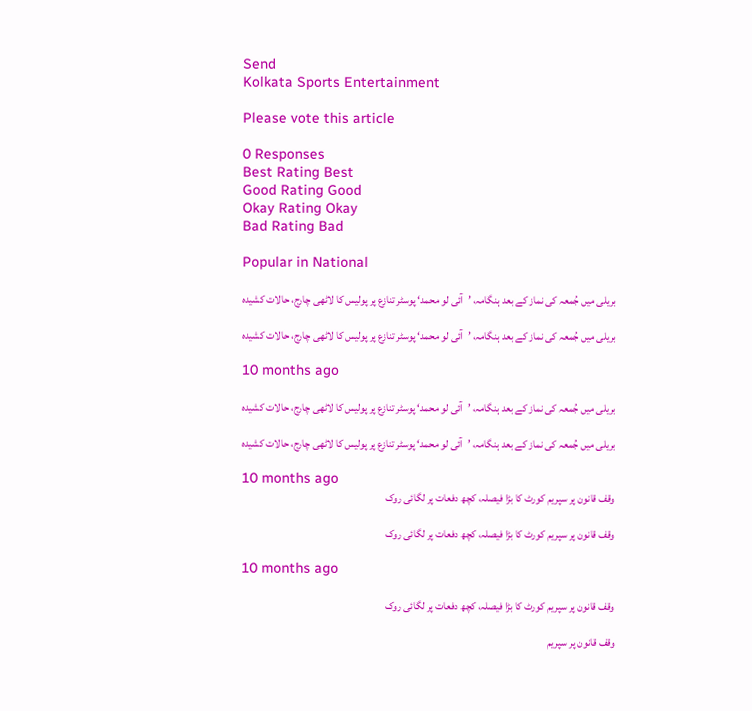Send
Kolkata Sports Entertainment

Please vote this article

0 Responses
Best Rating Best
Good Rating Good
Okay Rating Okay
Bad Rating Bad

Popular in National

بریلی میں جُمعہ کی نماز کے بعد ہنگامہ، ’آئی لو محمد‘ پوسٹر تنازع پر پولیس کا لاٹھی چارج، حالات کشیدہ

بریلی میں جُمعہ کی نماز کے بعد ہنگامہ، ’آئی لو محمد‘ پوسٹر تنازع پر پولیس کا لاٹھی چارج، حالات کشیدہ

10 months ago

بریلی میں جُمعہ کی نماز کے بعد ہنگامہ، ’آئی لو محمد‘ پوسٹر تنازع پر پولیس کا لاٹھی چارج، حالات کشیدہ

بریلی میں جُمعہ کی نماز کے بعد ہنگامہ، ’آئی لو محمد‘ پوسٹر تنازع پر پولیس کا لاٹھی چارج، حالات کشیدہ

10 months ago
وقف قانون پر سپریم کورٹ کا بڑا فیصلہ، کچھ دفعات پر لگائی روک

وقف قانون پر سپریم کورٹ کا بڑا فیصلہ، کچھ دفعات پر لگائی روک

10 months ago

وقف قانون پر سپریم کورٹ کا بڑا فیصلہ، کچھ دفعات پر لگائی روک

وقف قانون پر سپریم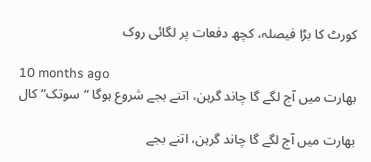کورٹ کا بڑا فیصلہ، کچھ دفعات پر لگائی روک

10 months ago
بھارت میں آج لگے گا چاند گرہن، اتنے بجے شروع ہوگا “سوتک” کال

بھارت میں آج لگے گا چاند گرہن، اتنے بجے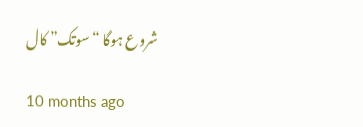شروع ہوگا “سوتک” کال

10 months ago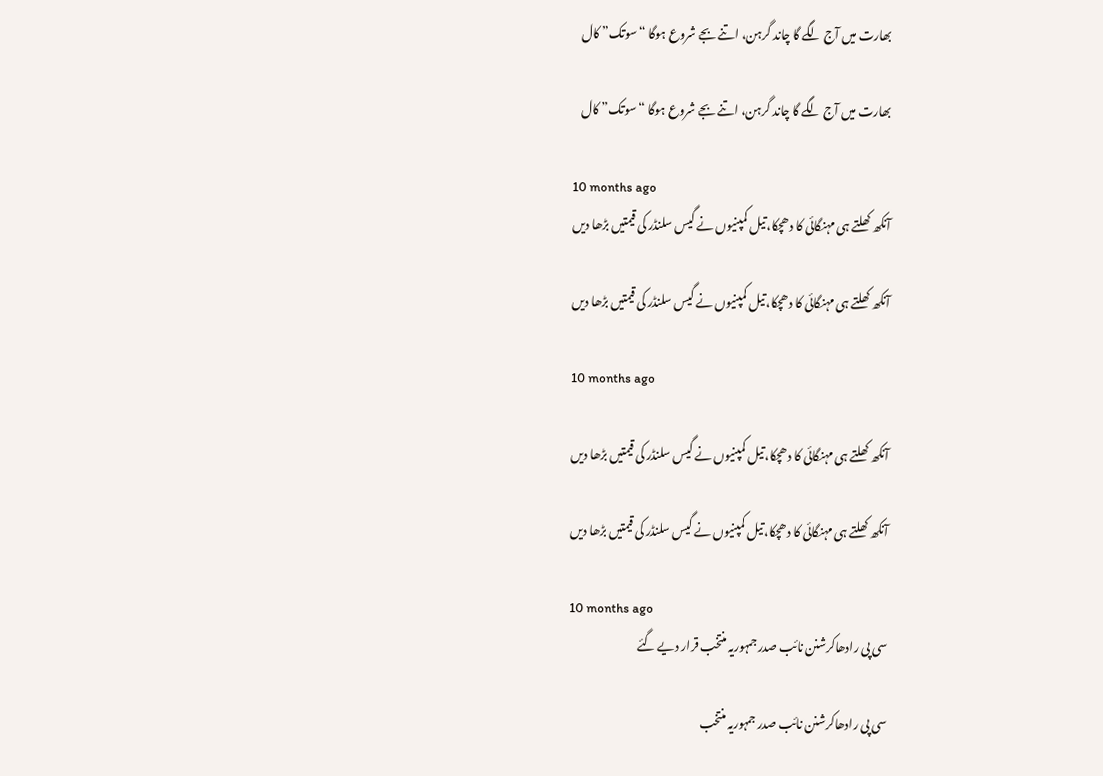بھارت میں آج لگے گا چاند گرہن، اتنے بجے شروع ہوگا “سوتک” کال

بھارت میں آج لگے گا چاند گرہن، اتنے بجے شروع ہوگا “سوتک” کال

10 months ago
آنکھ کھلتے ہی مہنگائی کا دھچکا، تیل کمپنیوں نے گیس سلنڈر کی قیمتیں بڑھا دیں

آنکھ کھلتے ہی مہنگائی کا دھچکا، تیل کمپنیوں نے گیس سلنڈر کی قیمتیں بڑھا دیں

10 months ago

آنکھ کھلتے ہی مہنگائی کا دھچکا، تیل کمپنیوں نے گیس سلنڈر کی قیمتیں بڑھا دیں

آنکھ کھلتے ہی مہنگائی کا دھچکا، تیل کمپنیوں نے گیس سلنڈر کی قیمتیں بڑھا دیں

10 months ago
سی پی رادھاکرشنن نائب صدر جمہوریہ منتخب قرار دیے گئے

سی پی رادھاکرشنن نائب صدر جمہوریہ منتخب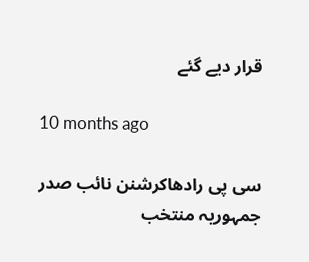قرار دیے گئے

10 months ago

سی پی رادھاکرشنن نائب صدر جمہوریہ منتخب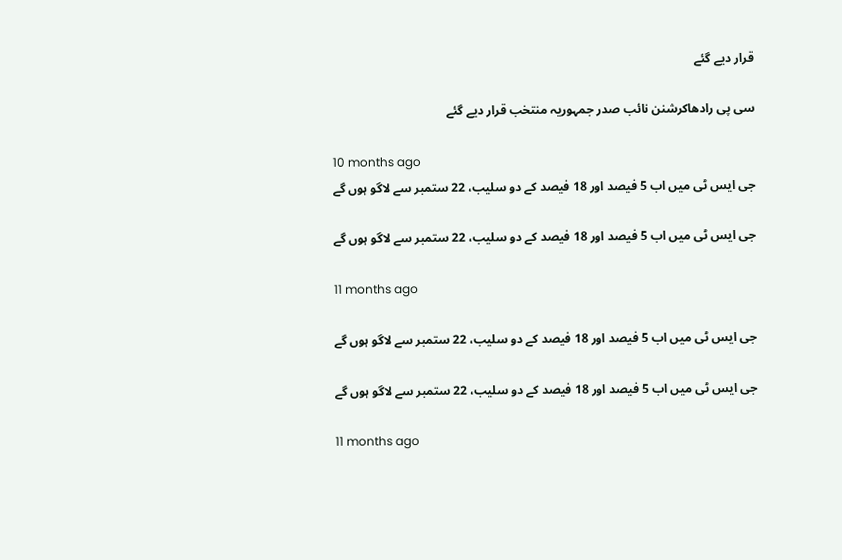قرار دیے گئے

سی پی رادھاکرشنن نائب صدر جمہوریہ منتخب قرار دیے گئے

10 months ago
جی ایس ٹی میں اب 5 فیصد اور 18 فیصد کے دو سلیب، 22 ستمبر سے لاگو ہوں گے

جی ایس ٹی میں اب 5 فیصد اور 18 فیصد کے دو سلیب، 22 ستمبر سے لاگو ہوں گے

11 months ago

جی ایس ٹی میں اب 5 فیصد اور 18 فیصد کے دو سلیب، 22 ستمبر سے لاگو ہوں گے

جی ایس ٹی میں اب 5 فیصد اور 18 فیصد کے دو سلیب، 22 ستمبر سے لاگو ہوں گے

11 months ago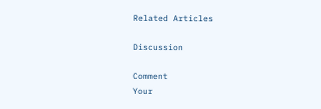Related Articles

Discussion

Comment
Your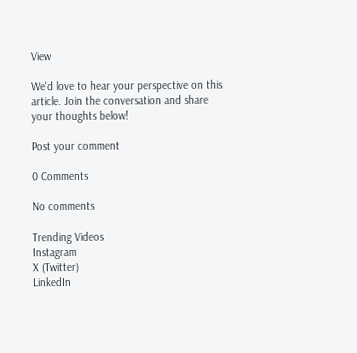View

We'd love to hear your perspective on this article. Join the conversation and share your thoughts below!

Post your comment

0 Comments

No comments

Trending Videos
Instagram
X (Twitter)
LinkedIn